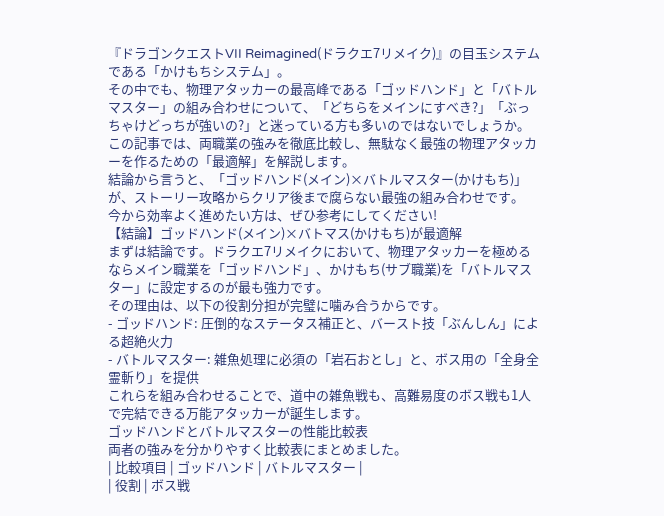『ドラゴンクエストVII Reimagined(ドラクエ7リメイク)』の目玉システムである「かけもちシステム」。
その中でも、物理アタッカーの最高峰である「ゴッドハンド」と「バトルマスター」の組み合わせについて、「どちらをメインにすべき?」「ぶっちゃけどっちが強いの?」と迷っている方も多いのではないでしょうか。
この記事では、両職業の強みを徹底比較し、無駄なく最強の物理アタッカーを作るための「最適解」を解説します。
結論から言うと、「ゴッドハンド(メイン)×バトルマスター(かけもち)」が、ストーリー攻略からクリア後まで腐らない最強の組み合わせです。
今から効率よく進めたい方は、ぜひ参考にしてください!
【結論】ゴッドハンド(メイン)×バトマス(かけもち)が最適解
まずは結論です。ドラクエ7リメイクにおいて、物理アタッカーを極めるならメイン職業を「ゴッドハンド」、かけもち(サブ職業)を「バトルマスター」に設定するのが最も強力です。
その理由は、以下の役割分担が完璧に噛み合うからです。
- ゴッドハンド: 圧倒的なステータス補正と、バースト技「ぶんしん」による超絶火力
- バトルマスター: 雑魚処理に必須の「岩石おとし」と、ボス用の「全身全霊斬り」を提供
これらを組み合わせることで、道中の雑魚戦も、高難易度のボス戦も1人で完結できる万能アタッカーが誕生します。
ゴッドハンドとバトルマスターの性能比較表
両者の強みを分かりやすく比較表にまとめました。
| 比較項目 | ゴッドハンド | バトルマスター |
| 役割 | ボス戦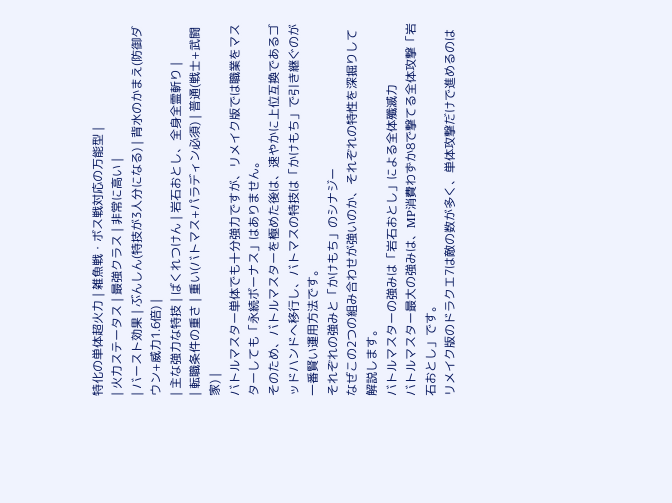特化の単体超火力 | 雑魚戦・ボス戦対応の万能型 |
| 火力ステータス | 最強クラス | 非常に高い |
| バースト効果 | ぶんしん(特技が3人分になる) | 背水のかまえ(防御ダウン+威力1.6倍) |
| 主な強力な特技 | ばくれつけん | 岩石おとし、全身全霊斬り |
| 転職条件の重さ | 重い(バトマス+パラディン必須) | 普通(戦士+武闘家) |
バトルマスター単体でも十分強力ですが、リメイク版では職業をマスターしても「永続ボーナス」はありません。
そのため、バトルマスターを極めた後は、速やかに上位互換であるゴッドハンドへ移行し、バトマスの特技は「かけもち」で引き継ぐのが一番賢い運用方法です。
それぞれの強みと「かけもち」のシナジー
なぜこの2つの組み合わせが強いのか、それぞれの特性を深掘りして解説します。
バトルマスターの強みは「岩石おとし」による全体殲滅力
バトルマスター最大の強みは、MP消費わずか8で撃てる全体攻撃「岩石おとし」です。
リメイク版のドラクエ7は敵の数が多く、単体攻撃だけで進めるのは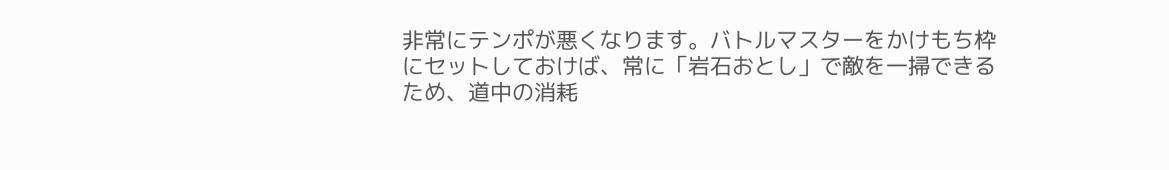非常にテンポが悪くなります。バトルマスターをかけもち枠にセットしておけば、常に「岩石おとし」で敵を一掃できるため、道中の消耗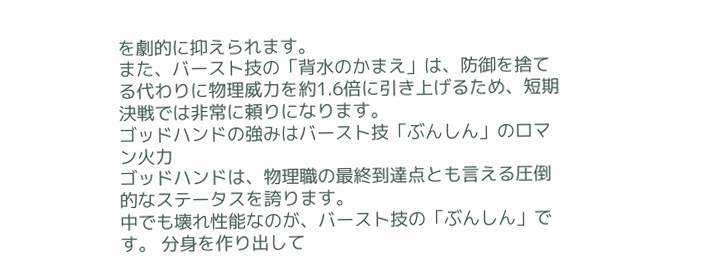を劇的に抑えられます。
また、バースト技の「背水のかまえ」は、防御を捨てる代わりに物理威力を約1.6倍に引き上げるため、短期決戦では非常に頼りになります。
ゴッドハンドの強みはバースト技「ぶんしん」のロマン火力
ゴッドハンドは、物理職の最終到達点とも言える圧倒的なステータスを誇ります。
中でも壊れ性能なのが、バースト技の「ぶんしん」です。 分身を作り出して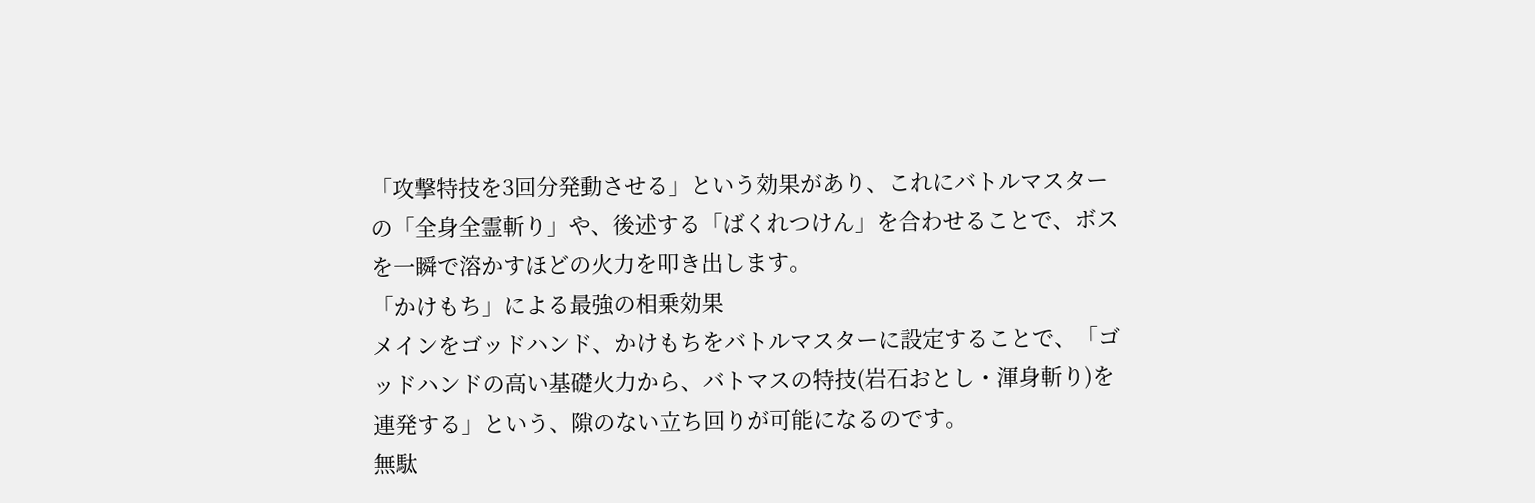「攻撃特技を3回分発動させる」という効果があり、これにバトルマスターの「全身全霊斬り」や、後述する「ばくれつけん」を合わせることで、ボスを一瞬で溶かすほどの火力を叩き出します。
「かけもち」による最強の相乗効果
メインをゴッドハンド、かけもちをバトルマスターに設定することで、「ゴッドハンドの高い基礎火力から、バトマスの特技(岩石おとし・渾身斬り)を連発する」という、隙のない立ち回りが可能になるのです。
無駄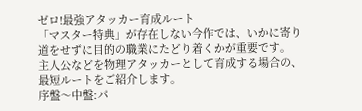ゼロ!最強アタッカー育成ルート
「マスター特典」が存在しない今作では、いかに寄り道をせずに目的の職業にたどり着くかが重要です。
主人公などを物理アタッカーとして育成する場合の、最短ルートをご紹介します。
序盤〜中盤:パ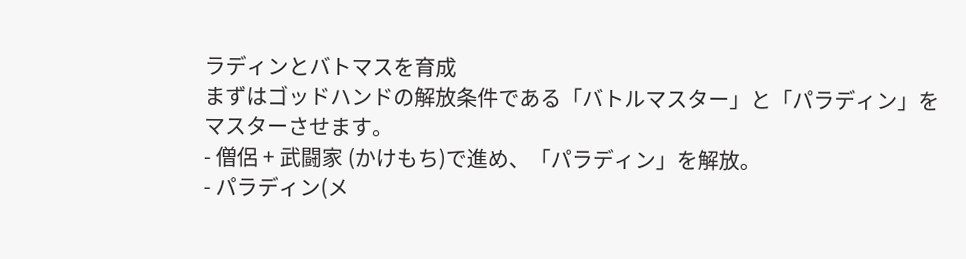ラディンとバトマスを育成
まずはゴッドハンドの解放条件である「バトルマスター」と「パラディン」をマスターさせます。
- 僧侶 + 武闘家 (かけもち)で進め、「パラディン」を解放。
- パラディン(メ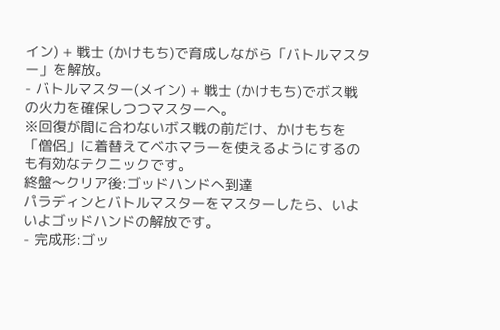イン) + 戦士 (かけもち)で育成しながら「バトルマスター」を解放。
- バトルマスター(メイン) + 戦士 (かけもち)でボス戦の火力を確保しつつマスターへ。
※回復が間に合わないボス戦の前だけ、かけもちを「僧侶」に着替えてベホマラーを使えるようにするのも有効なテクニックです。
終盤〜クリア後:ゴッドハンドへ到達
パラディンとバトルマスターをマスターしたら、いよいよゴッドハンドの解放です。
- 完成形:ゴッ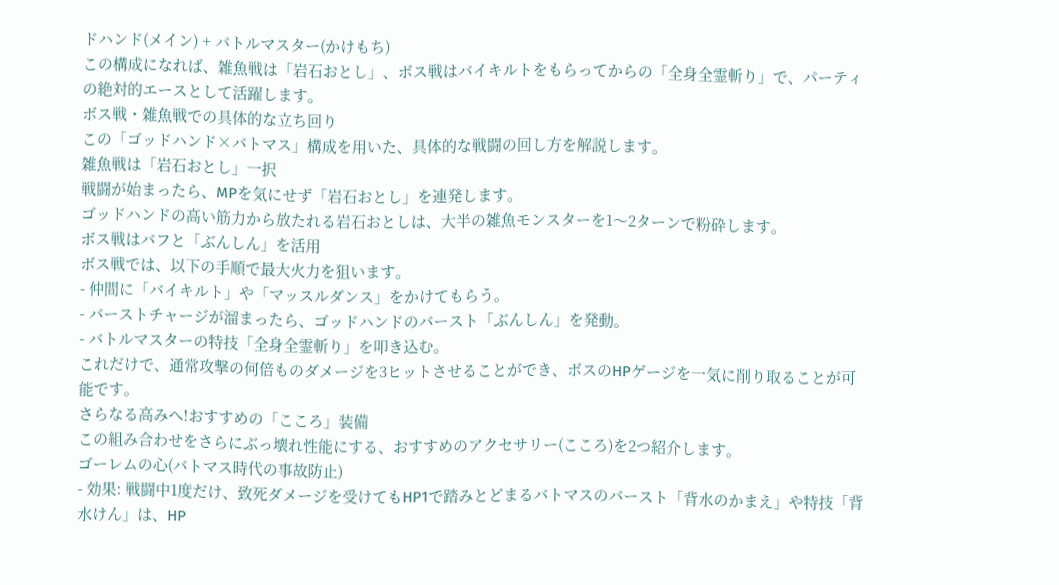ドハンド(メイン) + バトルマスター(かけもち)
この構成になれば、雑魚戦は「岩石おとし」、ボス戦はバイキルトをもらってからの「全身全霊斬り」で、パーティの絶対的エースとして活躍します。
ボス戦・雑魚戦での具体的な立ち回り
この「ゴッドハンド×バトマス」構成を用いた、具体的な戦闘の回し方を解説します。
雑魚戦は「岩石おとし」一択
戦闘が始まったら、MPを気にせず「岩石おとし」を連発します。
ゴッドハンドの高い筋力から放たれる岩石おとしは、大半の雑魚モンスターを1〜2ターンで粉砕します。
ボス戦はバフと「ぶんしん」を活用
ボス戦では、以下の手順で最大火力を狙います。
- 仲間に「バイキルト」や「マッスルダンス」をかけてもらう。
- バーストチャージが溜まったら、ゴッドハンドのバースト「ぶんしん」を発動。
- バトルマスターの特技「全身全霊斬り」を叩き込む。
これだけで、通常攻撃の何倍ものダメージを3ヒットさせることができ、ボスのHPゲージを一気に削り取ることが可能です。
さらなる高みへ!おすすめの「こころ」装備
この組み合わせをさらにぶっ壊れ性能にする、おすすめのアクセサリー(こころ)を2つ紹介します。
ゴーレムの心(バトマス時代の事故防止)
- 効果: 戦闘中1度だけ、致死ダメージを受けてもHP1で踏みとどまるバトマスのバースト「背水のかまえ」や特技「背水けん」は、HP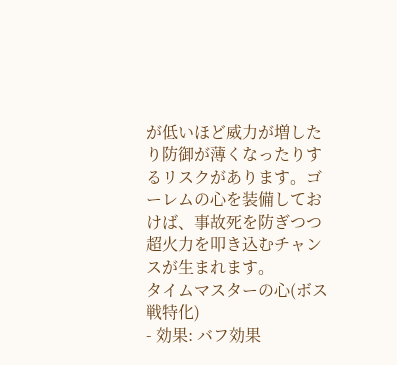が低いほど威力が増したり防御が薄くなったりするリスクがあります。ゴーレムの心を装備しておけば、事故死を防ぎつつ超火力を叩き込むチャンスが生まれます。
タイムマスターの心(ボス戦特化)
- 効果: バフ効果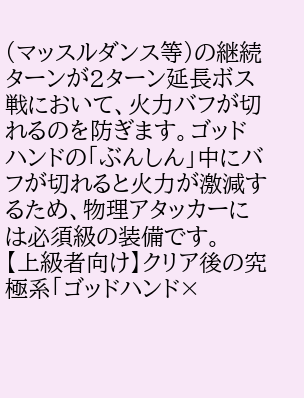(マッスルダンス等)の継続ターンが2ターン延長ボス戦において、火力バフが切れるのを防ぎます。ゴッドハンドの「ぶんしん」中にバフが切れると火力が激減するため、物理アタッカーには必須級の装備です。
【上級者向け】クリア後の究極系「ゴッドハンド×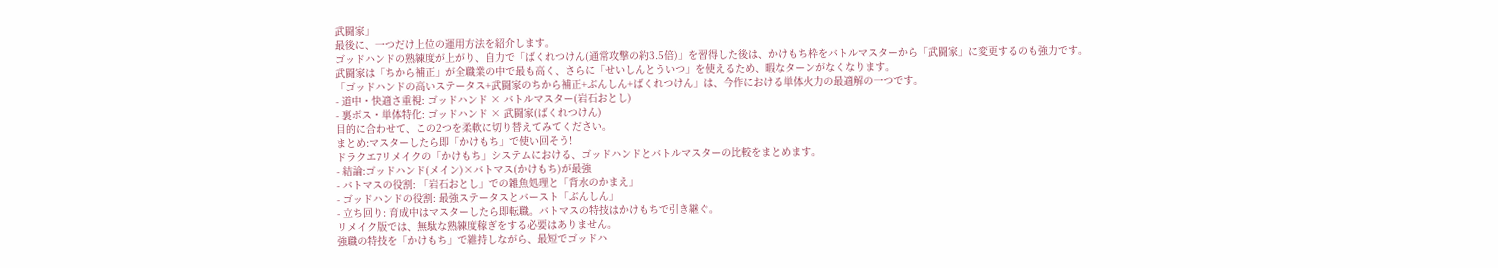武闘家」
最後に、一つだけ上位の運用方法を紹介します。
ゴッドハンドの熟練度が上がり、自力で「ばくれつけん(通常攻撃の約3.5倍)」を習得した後は、かけもち枠をバトルマスターから「武闘家」に変更するのも強力です。
武闘家は「ちから補正」が全職業の中で最も高く、さらに「せいしんとういつ」を使えるため、暇なターンがなくなります。
「ゴッドハンドの高いステータス+武闘家のちから補正+ぶんしん+ばくれつけん」は、今作における単体火力の最適解の一つです。
- 道中・快適さ重視: ゴッドハンド × バトルマスター(岩石おとし)
- 裏ボス・単体特化: ゴッドハンド × 武闘家(ばくれつけん)
目的に合わせて、この2つを柔軟に切り替えてみてください。
まとめ:マスターしたら即「かけもち」で使い回そう!
ドラクエ7リメイクの「かけもち」システムにおける、ゴッドハンドとバトルマスターの比較をまとめます。
- 結論:ゴッドハンド(メイン)×バトマス(かけもち)が最強
- バトマスの役割: 「岩石おとし」での雑魚処理と「背水のかまえ」
- ゴッドハンドの役割: 最強ステータスとバースト「ぶんしん」
- 立ち回り: 育成中はマスターしたら即転職。バトマスの特技はかけもちで引き継ぐ。
リメイク版では、無駄な熟練度稼ぎをする必要はありません。
強職の特技を「かけもち」で維持しながら、最短でゴッドハ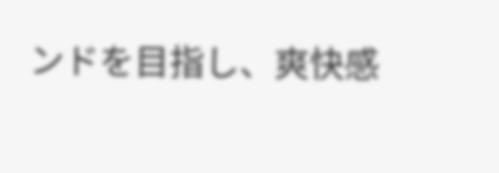ンドを目指し、爽快感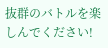抜群のバトルを楽しんでください!